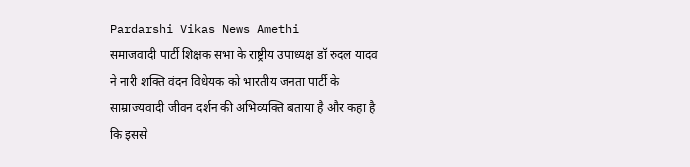Pardarshi Vikas News Amethi
समाजवादी पार्टी शिक्षक सभा के राष्ट्रीय उपाध्यक्ष डॉ रुदल यादव ने नारी शक्ति वंदन विधेयक को भारतीय जनता पार्टी के साम्राज्यवादी जीवन दर्शन की अभिव्यक्ति बताया है और कहा है कि इससे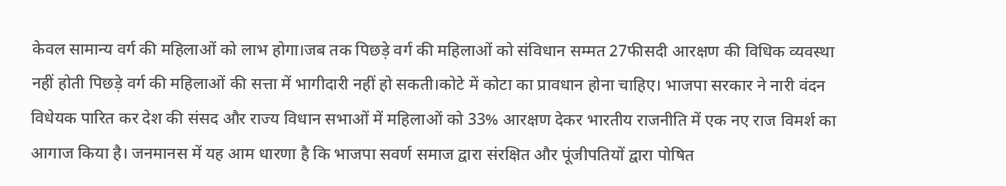केवल सामान्य वर्ग की महिलाओं को लाभ होगा।जब तक पिछड़े वर्ग की महिलाओं को संविधान सम्मत 27फीसदी आरक्षण की विधिक व्यवस्था नहीं होती पिछड़े वर्ग की महिलाओं की सत्ता में भागीदारी नहीं हो सकती।कोटे में कोटा का प्रावधान होना चाहिए। भाजपा सरकार ने नारी वंदन विधेयक पारित कर देश की संसद और राज्य विधान सभाओं में महिलाओं को 33% आरक्षण देकर भारतीय राजनीति में एक नए राज विमर्श का आगाज किया है। जनमानस में यह आम धारणा है कि भाजपा सवर्ण समाज द्वारा संरक्षित और पूंजीपतियों द्वारा पोषित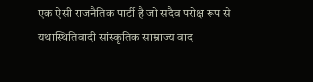एक ऐसी राजनैतिक पार्टी है जो सदैव परोक्ष रूप से यथास्थितिवादी सांस्कृतिक साम्राज्य वाद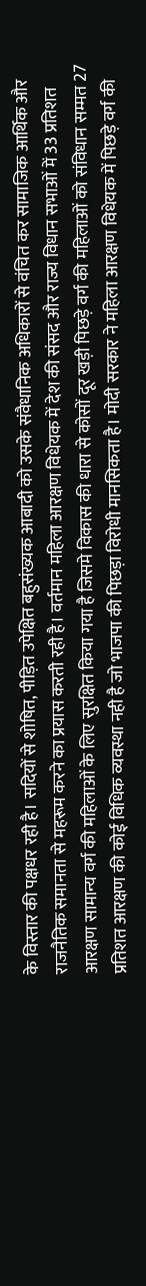के विस्तार की पक्षधर रही है। सदियों से शोषित, पीड़ित उपेक्षित बहुसंख्यक आबादी को उसके संवैधानिक अधिकारों से वंचित कर सामाजिक आर्थिक और राजनैतिक समानता से महरूम करने का प्रयास करती रही है। वर्तमान महिला आरक्षण विधेयक में देश की संसद और राज्य विधान सभाओं में 33 प्रतिशत आरक्षण सामान्य वर्ग की महिलाओं के लिए सुरक्षित किया गया है जिसमे विकास की धारा से कोसों दूर खड़ी पिछड़े वर्ग की महिलाओं को संविधान सम्मत 27 प्रतिशत आरक्षण की कोई विधिक व्यवस्था नही है जो भाजपा की पिछड़ा विरोधी मानसिकता है। मोदी सरकार ने महिला आरक्षण विधेयक में पिछड़े वर्ग की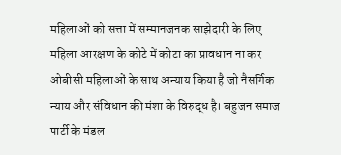महिलाओं को सत्ता में सम्मानजनक साझेदारी के लिए महिला आरक्षण के कोटे में कोटा का प्रावधान ना कर ओबीसी महिलाओं के साथ अन्याय किया है जो नैसर्गिक न्याय और संविधान की मंशा के विरुद्ध है। बहुजन समाज पार्टी के मंडल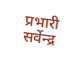प्रभारी सर्वेन्द्र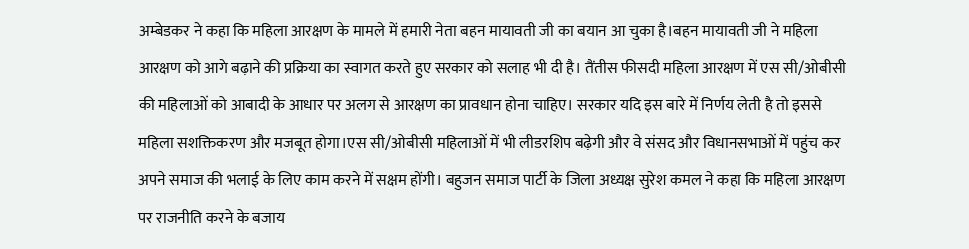अम्बेडकर ने कहा कि महिला आरक्षण के मामले में हमारी नेता बहन मायावती जी का बयान आ चुका है।बहन मायावती जी ने महिला आरक्षण को आगे बढ़ाने की प्रक्रिया का स्वागत करते हुए सरकार को सलाह भी दी है। तैंतीस फीसदी महिला आरक्षण में एस सी/ओबीसी की महिलाओं को आबादी के आधार पर अलग से आरक्षण का प्रावधान होना चाहिए। सरकार यदि इस बारे में निर्णय लेती है तो इससे महिला सशक्तिकरण और मजबूत होगा।एस सी/ओबीसी महिलाओं में भी लीडरशिप बढ़ेगी और वे संसद और विधानसभाओं में पहुंच कर अपने समाज की भलाई के लिए काम करने में सक्षम होंगी। बहुजन समाज पार्टी के जिला अध्यक्ष सुरेश कमल ने कहा कि महिला आरक्षण पर राजनीति करने के बजाय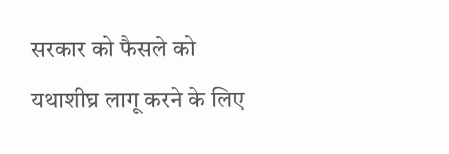सरकार को फैसले को यथाशीघ्र लागू करने के लिए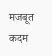मजबूत कदम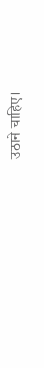उठाने चाहिए।